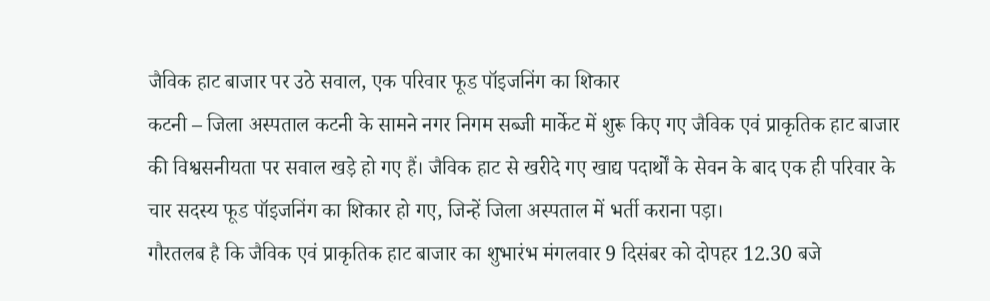जैविक हाट बाजार पर उठे सवाल, एक परिवार फूड पॉइजनिंग का शिकार
कटनी – जिला अस्पताल कटनी के सामने नगर निगम सब्जी मार्केट में शुरू किए गए जैविक एवं प्राकृतिक हाट बाजार की विश्वसनीयता पर सवाल खड़े हो गए हैं। जैविक हाट से खरीदे गए खाद्य पदार्थों के सेवन के बाद एक ही परिवार के चार सदस्य फूड पॉइजनिंग का शिकार हो गए, जिन्हें जिला अस्पताल में भर्ती कराना पड़ा।
गौरतलब है कि जैविक एवं प्राकृतिक हाट बाजार का शुभारंभ मंगलवार 9 दिसंबर को दोपहर 12.30 बजे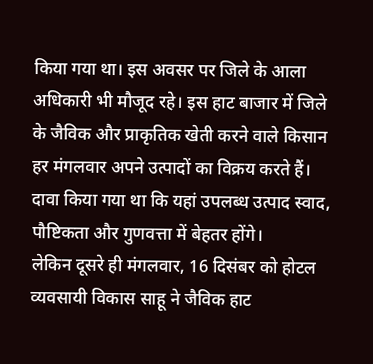किया गया था। इस अवसर पर जिले के आला अधिकारी भी मौजूद रहे। इस हाट बाजार में जिले के जैविक और प्राकृतिक खेती करने वाले किसान हर मंगलवार अपने उत्पादों का विक्रय करते हैं। दावा किया गया था कि यहां उपलब्ध उत्पाद स्वाद, पौष्टिकता और गुणवत्ता में बेहतर होंगे।
लेकिन दूसरे ही मंगलवार, 16 दिसंबर को होटल व्यवसायी विकास साहू ने जैविक हाट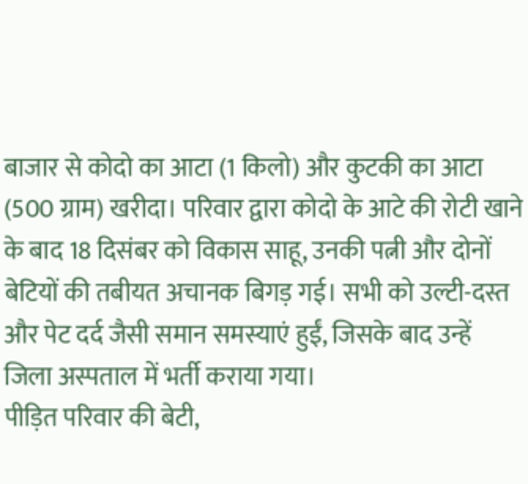बाजार से कोदो का आटा (1 किलो) और कुटकी का आटा (500 ग्राम) खरीदा। परिवार द्वारा कोदो के आटे की रोटी खाने के बाद 18 दिसंबर को विकास साहू, उनकी पत्नी और दोनों बेटियों की तबीयत अचानक बिगड़ गई। सभी को उल्टी-दस्त और पेट दर्द जैसी समान समस्याएं हुईं, जिसके बाद उन्हें जिला अस्पताल में भर्ती कराया गया।
पीड़ित परिवार की बेटी,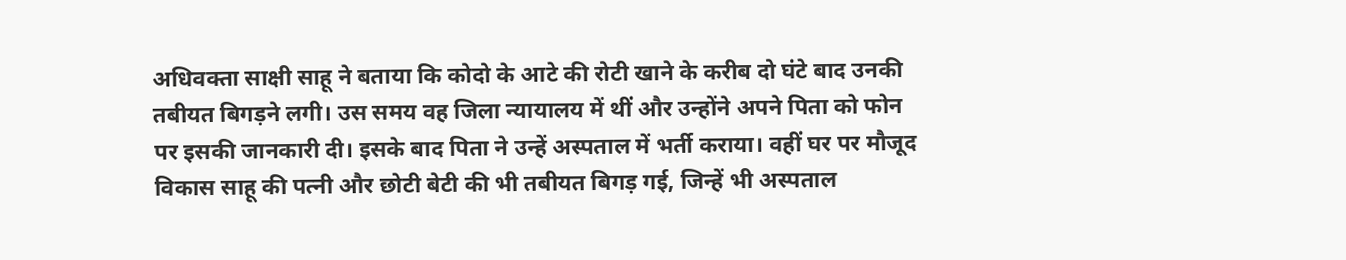अधिवक्ता साक्षी साहू ने बताया कि कोदो के आटे की रोटी खाने के करीब दो घंटे बाद उनकी तबीयत बिगड़ने लगी। उस समय वह जिला न्यायालय में थीं और उन्होंने अपने पिता को फोन पर इसकी जानकारी दी। इसके बाद पिता ने उन्हें अस्पताल में भर्ती कराया। वहीं घर पर मौजूद विकास साहू की पत्नी और छोटी बेटी की भी तबीयत बिगड़ गई, जिन्हें भी अस्पताल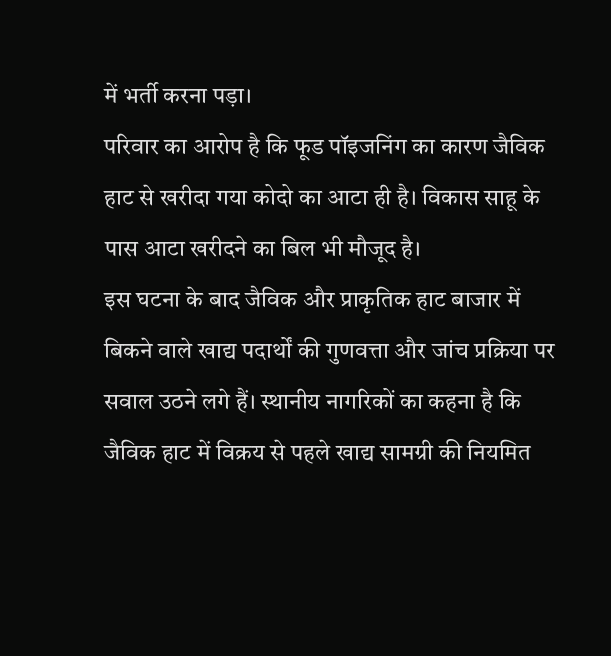में भर्ती करना पड़ा।
परिवार का आरोप है कि फूड पॉइजनिंग का कारण जैविक हाट से खरीदा गया कोदो का आटा ही है। विकास साहू के पास आटा खरीदने का बिल भी मौजूद है।
इस घटना के बाद जैविक और प्राकृतिक हाट बाजार में बिकने वाले खाद्य पदार्थों की गुणवत्ता और जांच प्रक्रिया पर सवाल उठने लगे हैं। स्थानीय नागरिकों का कहना है कि जैविक हाट में विक्रय से पहले खाद्य सामग्री की नियमित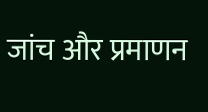जांच और प्रमाणन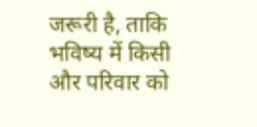जरूरी है, ताकि भविष्य में किसी और परिवार को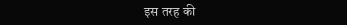इस तरह की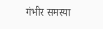गंभीर समस्या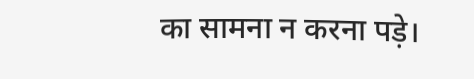का सामना न करना पड़े।